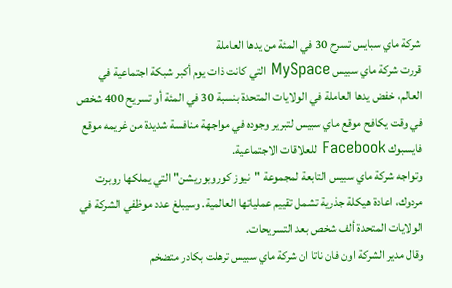شركة ماي سبايس تسرح 30 في المئة من يدها العاملة
قررت شركة ماي سبيس MySpace التي كانت ذات يوم أكبر شبكة اجتماعية في العالم، خفض يدها العاملة في الولايات المتحدة بنسبة 30 في المئة أو تسريح 400 شخص في وقت يكافح موقع ماي سبيس لتبرير وجوده في مواجهة منافسة شديدة من غريمه موقع فايسبوك Facebook للعلاقات الاجتماعية.
وتواجه شركة ماي سبيس التابعة لمجموعة "نيوز كوروبوريشن" التي يملكها روبرت مردوك، اعادة هيكلة جذرية تشمل تقييم عملياتها العالمية. وسيبلغ عدد موظفي الشركة في الولايات المتحدة ألف شخص بعد التسريحات.
وقال مدير الشركة اون فان ناتا ان شركة ماي سبيس ترهلت بكادر متضخم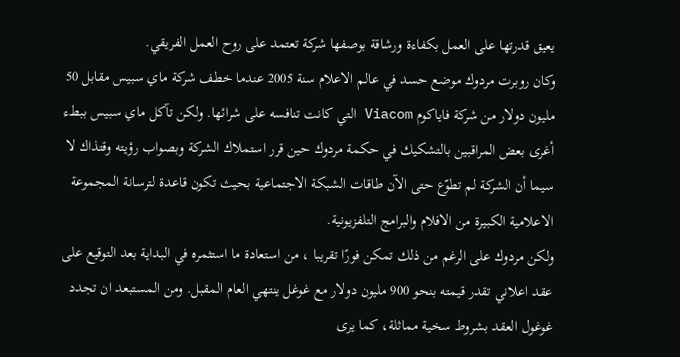يعيق قدرتها على العمل بكفاءة ورشاقة بوصفها شركة تعتمد على روح العمل الفريقي.
وكان روبرت مردوك موضع حسد في عالم الاعلام سنة 2005 عندما خطف شركة ماي سبيس مقابل 50 مليون دولار من شركة فاياكوم Viacom التي كانت تنافسه على شرائها. ولكن تآكل ماي سبيس ببطء أغرى بعض المراقبين بالتشكيك في حكمة مردوك حين قرر استملاك الشركة وبصواب رؤيته وقتذاك لا سيما أن الشركة لم تطوّع حتى الآن طاقات الشبكة الاجتماعية بحيث تكون قاعدة لترسانة المجموعة الاعلامية الكبيرة من الافلام والبرامج التلفزيونية.
ولكن مردوك على الرغم من ذلك تمكن فورًا تقريبا ، من استعادة ما استثمره في البداية بعد التوقيع على عقد اعلاني تقدر قيمته بنحو 900 مليون دولار مع غوغل ينتهي العام المقبل. ومن المستبعد ان تجدد غوغول العقد بشروط سخية مماثلة، كما يرى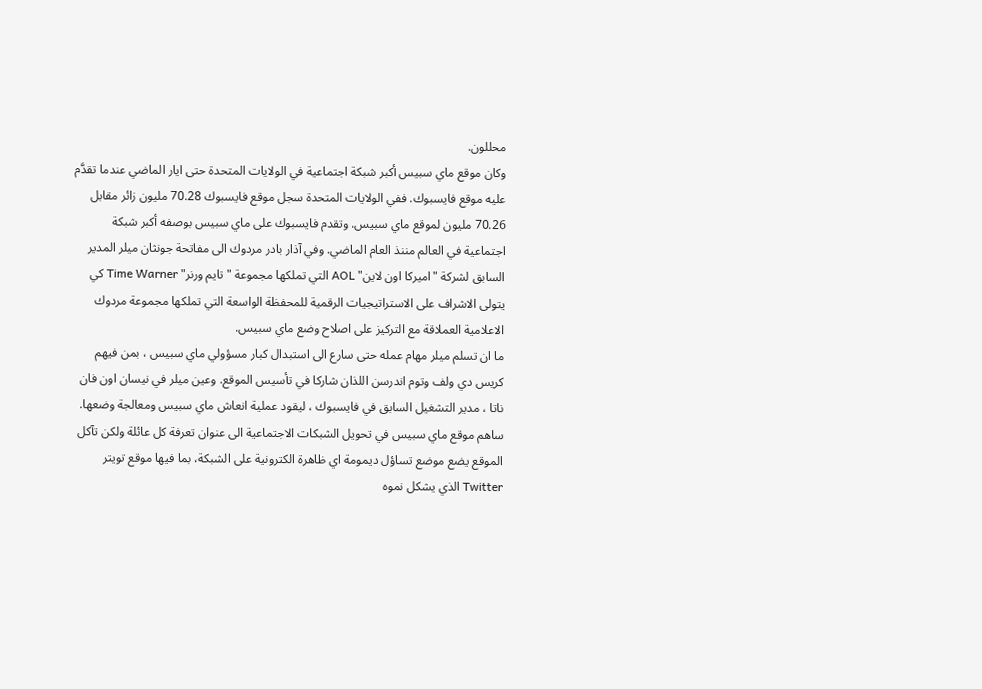محللون.
وكان موقع ماي سبيس أكبر شبكة اجتماعية في الولايات المتحدة حتى ايار الماضي عندما تقدَّم عليه موقع فايسبوك. ففي الولايات المتحدة سجل موقع فايسبوك 70.28 مليون زائر مقابل 70.26 مليون لموقع ماي سبيس. وتقدم فايسبوك على ماي سبيس بوصفه أكبر شبكة اجتماعية في العالم مننذ العام الماضي. وفي آذار بادر مردوك الى مفاتحة جونثان ميلر المدير السابق لشركة "اميركا اون لاين" AOL التي تملكها مجموعة "تايم ورنر" Time Warner كي يتولى الاشراف على الاستراتيجيات الرقمية للمحفظة الواسعة التي تملكها مجموعة مردوك الاعلامية العملاقة مع التركيز على اصلاح وضع ماي سبيس.
ما ان تسلم ميلر مهام عمله حتى سارع الى استبدال كبار مسؤولي ماي سبيس ، بمن فيهم كريس دي ولف وتوم اندرسن اللذان شاركا في تأسيس الموقع. وعين ميلر في نيسان اون فان ناتا ، مدير التشغيل السابق في فايسبوك ، ليقود عملية انعاش ماي سبيس ومعالجة وضعها.
ساهم موقع ماي سبيس في تحويل الشبكات الاجتماعية الى عنوان تعرفة كل عائلة ولكن تآكل الموقع يضع موضع تساؤل ديمومة اي ظاهرة الكترونية على الشبكة، بما فيها موقع تويتر Twitter الذي يشكل نموه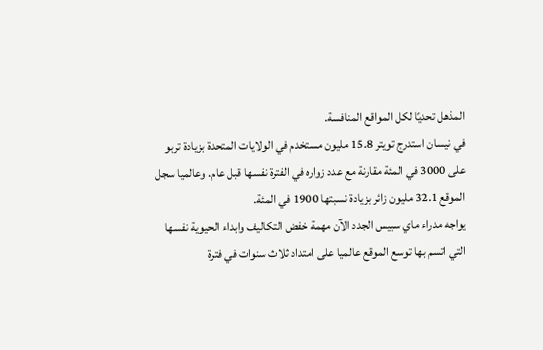المذهل تحديًا لكل المواقع المنافسة.
في نيسان استدرج تويتر 15.8 مليون مستخدم في الولايات المتحدة بزيادة تربو على 3000 في المئة مقارنة مع عدد زواره في الفترة نفسها قبل عام. وعالميا سجل الموقع 32.1 مليون زائر بزيادة نسبتها 1900 في المئة.
يواجه مدراء ماي سبيس الجدد الآن مهمة خفض التكاليف وابداء الحيوية نفسها التي اتسم بها توسع الموقع عالميا على امتداد ثلاث سنوات في فترة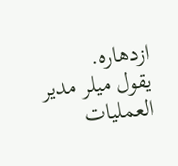ازدهاره.
يقول ميلر مدير العمليات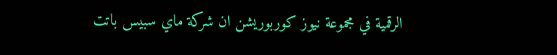الرقمية في مجموعة نيوز كوربوريشن ان شركة ماي سبيس باتت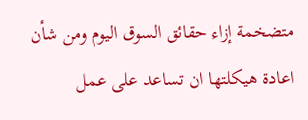متضخمة إزاء حقائق السوق اليوم ومن شأن اعادة هيكلتها ان تساعد على عمل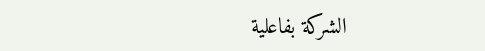الشركة بفاعلية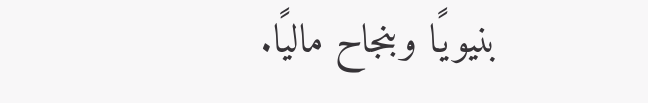بنيويًا وبنجاح ماليًا.